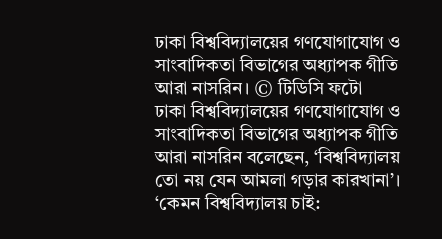ঢাকা বিশ্ববিদ্যালয়ের গণযোগাযোগ ও সাংবাদিকতা বিভাগের অধ্যাপক গীতি আরা নাসরিন। © টিডিসি ফটো
ঢাকা বিশ্ববিদ্যালয়ের গণযোগাযোগ ও সাংবাদিকতা বিভাগের অধ্যাপক গীতি আরা নাসরিন বলেছেন, ‘বিশ্ববিদ্যালয় তো নয় যেন আমলা গড়ার কারখানা’। ‘কেমন বিশ্ববিদ্যালয় চাই: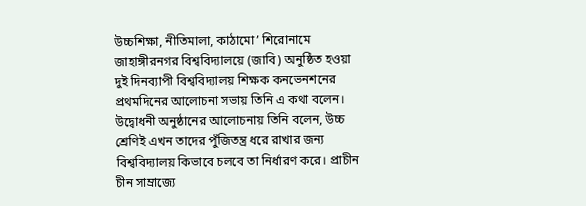উচ্চশিক্ষা, নীতিমালা, কাঠামো’ শিরোনামে জাহাঙ্গীরনগর বিশ্ববিদ্যালয়ে (জাবি) অনুষ্ঠিত হওয়া দুই দিনব্যাপী বিশ্ববিদ্যালয় শিক্ষক কনভেনশনের প্রথমদিনের আলোচনা সভায় তিনি এ কথা বলেন।
উদ্বোধনী অনুষ্ঠানের আলোচনায় তিনি বলেন, উচ্চ শ্রেণিই এখন তাদের পুঁজিতন্ত্র ধরে রাখার জন্য বিশ্ববিদ্যালয় কিভাবে চলবে তা নির্ধারণ করে। প্রাচীন চীন সাম্রাজ্যে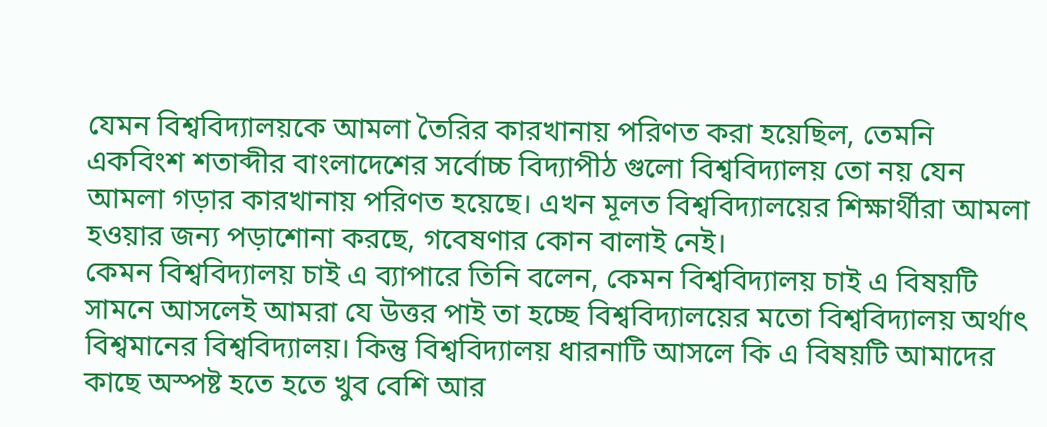যেমন বিশ্ববিদ্যালয়কে আমলা তৈরির কারখানায় পরিণত করা হয়েছিল, তেমনি একবিংশ শতাব্দীর বাংলাদেশের সর্বোচ্চ বিদ্যাপীঠ গুলো বিশ্ববিদ্যালয় তো নয় যেন আমলা গড়ার কারখানায় পরিণত হয়েছে। এখন মূলত বিশ্ববিদ্যালয়ের শিক্ষার্থীরা আমলা হওয়ার জন্য পড়াশোনা করছে, গবেষণার কোন বালাই নেই।
কেমন বিশ্ববিদ্যালয় চাই এ ব্যাপারে তিনি বলেন, কেমন বিশ্ববিদ্যালয় চাই এ বিষয়টি সামনে আসলেই আমরা যে উত্তর পাই তা হচ্ছে বিশ্ববিদ্যালয়ের মতো বিশ্ববিদ্যালয় অর্থাৎ বিশ্বমানের বিশ্ববিদ্যালয়। কিন্তু বিশ্ববিদ্যালয় ধারনাটি আসলে কি এ বিষয়টি আমাদের কাছে অস্পষ্ট হতে হতে খুব বেশি আর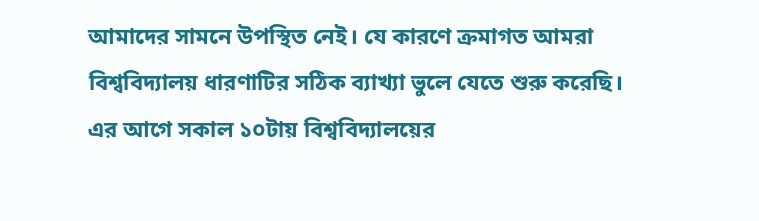আমাদের সামনে উপস্থিত নেই। যে কারণে ক্রমাগত আমরা বিশ্ববিদ্যালয় ধারণাটির সঠিক ব্যাখ্যা ভুলে যেতে শুরু করেছি।
এর আগে সকাল ১০টায় বিশ্ববিদ্যালয়ের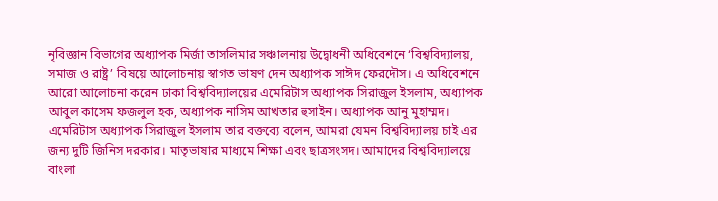নৃবিজ্ঞান বিভাগের অধ্যাপক মির্জা তাসলিমার সঞ্চালনায় উদ্বোধনী অধিবেশনে ‘বিশ্ববিদ্যালয়, সমাজ ও রাষ্ট্র’ বিষয়ে আলোচনায় স্বাগত ভাষণ দেন অধ্যাপক সাঈদ ফেরদৌস। এ অধিবেশনে আরো আলোচনা করেন ঢাকা বিশ্ববিদ্যালয়ের এমেরিটাস অধ্যাপক সিরাজুল ইসলাম, অধ্যাপক আবুল কাসেম ফজলুল হক, অধ্যাপক নাসিম আখতার হুসাইন। অধ্যাপক আনু মুহাম্মদ।
এমেরিটাস অধ্যাপক সিরাজুল ইসলাম তার বক্তব্যে বলেন, আমরা যেমন বিশ্ববিদ্যালয় চাই এর জন্য দুটি জিনিস দরকার। মাতৃভাষার মাধ্যমে শিক্ষা এবং ছাত্রসংসদ। আমাদের বিশ্ববিদ্যালয়ে বাংলা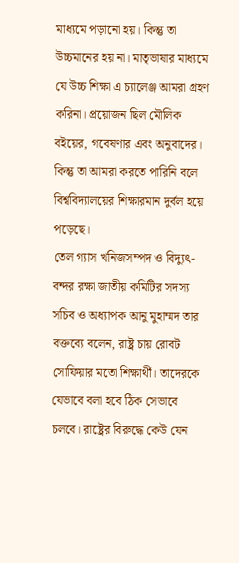মাধ্যমে পড়ানো হয়। কিন্তু তা উচ্চমানের হয় না। মাতৃভাষার মাধ্যমে যে উচ্চ শিক্ষা এ চ্যালেঞ্জ আমরা গ্রহণ করিনা। প্রয়োজন ছিল মৌলিক বইয়ের, গবেষণার এবং অনুবাদের। কিন্তু তা আমরা করতে পারিনি বলে বিশ্ববিদ্যালয়ের শিক্ষারমান দুর্বল হয়ে পড়েছে।
তেল গ্যাস খনিজসম্পদ ও বিদ্যুৎ-বন্দর রক্ষা জাতীয় কমিটির সদস্য সচিব ও অধ্যাপক আনু মুহাম্মদ তার বক্তব্যে বলেন, রাষ্ট্র চায় রোবট সোফিয়ার মতো শিক্ষার্থী। তাদেরকে যেভাবে বলা হবে ঠিক সেভাবে চলবে। রাষ্ট্রের বিরুদ্ধে কেউ যেন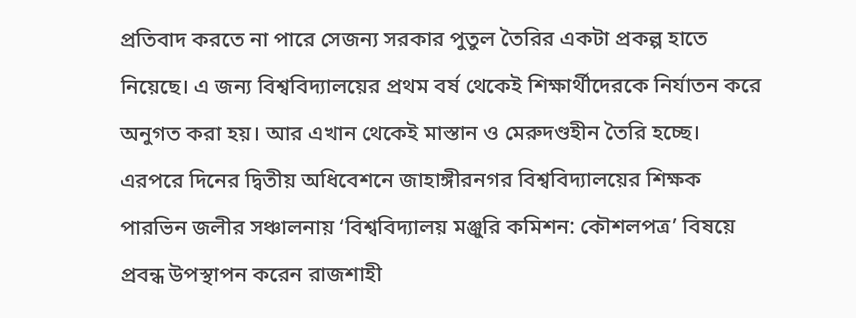প্রতিবাদ করতে না পারে সেজন্য সরকার পুতুল তৈরির একটা প্রকল্প হাতে নিয়েছে। এ জন্য বিশ্ববিদ্যালয়ের প্রথম বর্ষ থেকেই শিক্ষার্থীদেরকে নির্যাতন করে অনুগত করা হয়। আর এখান থেকেই মাস্তান ও মেরুদণ্ডহীন তৈরি হচ্ছে।
এরপরে দিনের দ্বিতীয় অধিবেশনে জাহাঙ্গীরনগর বিশ্ববিদ্যালয়ের শিক্ষক পারভিন জলীর সঞ্চালনায় ‘বিশ্ববিদ্যালয় মঞ্জুরি কমিশন: কৌশলপত্র’ বিষয়ে প্রবন্ধ উপস্থাপন করেন রাজশাহী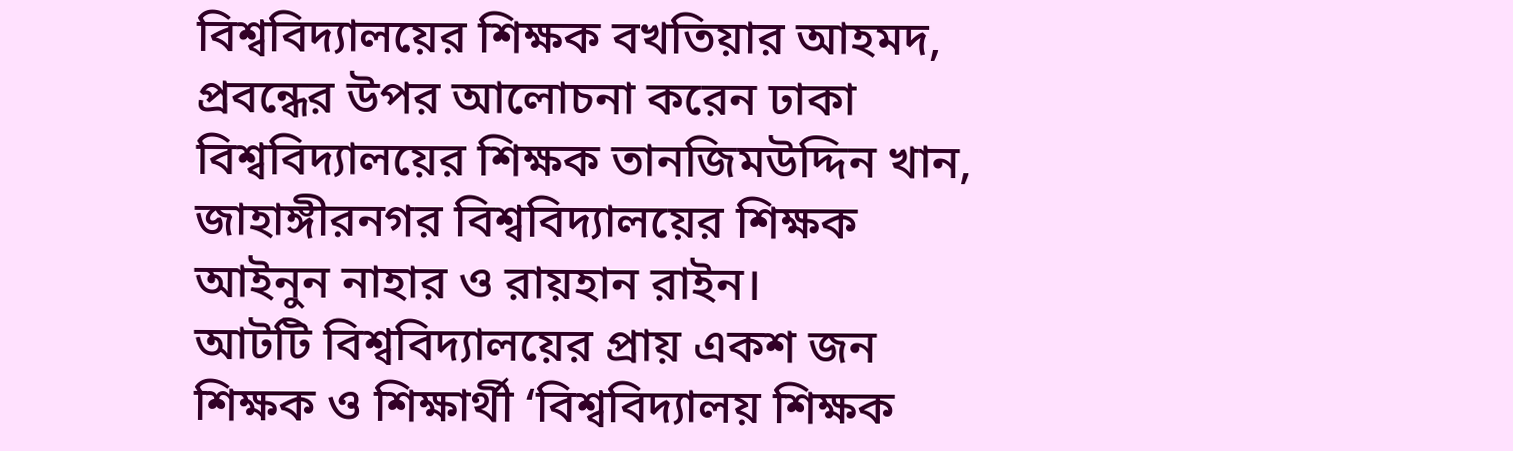বিশ্ববিদ্যালয়ের শিক্ষক বখতিয়ার আহমদ, প্রবন্ধের উপর আলোচনা করেন ঢাকা বিশ্ববিদ্যালয়ের শিক্ষক তানজিমউদ্দিন খান, জাহাঙ্গীরনগর বিশ্ববিদ্যালয়ের শিক্ষক আইনুন নাহার ও রায়হান রাইন।
আটটি বিশ্ববিদ্যালয়ের প্রায় একশ জন শিক্ষক ও শিক্ষার্থী ‘বিশ্ববিদ্যালয় শিক্ষক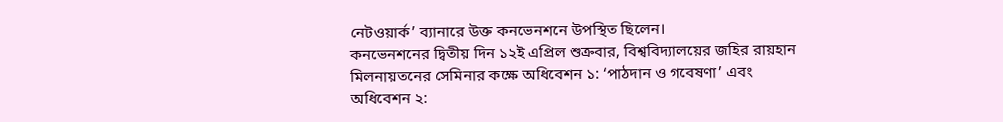নেটওয়ার্ক’ ব্যানারে উক্ত কনভেনশনে উপস্থিত ছিলেন।
কনভেনশনের দ্বিতীয় দিন ১২ই এপ্রিল শুক্রবার, বিশ্ববিদ্যালয়ের জহির রায়হান মিলনায়তনের সেমিনার কক্ষে অধিবেশন ১: ‘পাঠদান ও গবেষণা’ এবং অধিবেশন ২: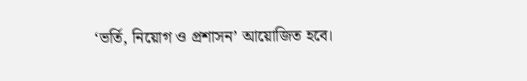‘ভর্তি, নিয়োগ ও প্রশাসন’ আয়োজিত হবে।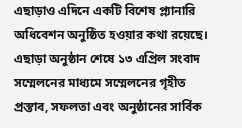এছাড়াও এদিনে একটি বিশেষ প্ল্যানারি অধিবেশন অনুষ্ঠিত হওয়ার কথা রয়েছে।
এছাড়া অনুষ্ঠান শেষে ১৩ এপ্রিল সংবাদ সম্মেলনের মাধ্যমে সম্মেলনের গৃহীত প্রস্তাব, সফলতা এবং অনুষ্ঠানের সার্বিক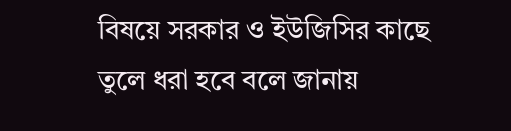বিষয়ে সরকার ও ইউজিসির কাছে তুলে ধরা হবে বলে জানায়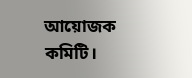আয়োজক কমিটি।